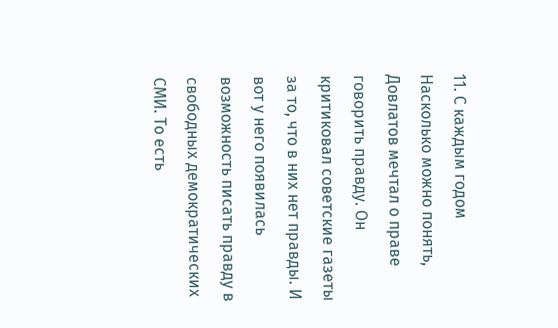11. С каждым годом
Насколько можно понять, Довлатов мечтал о праве говорить правду. Он критиковал советские газеты за то, что в них нет правды. И вот у него появилась возможность писать правду в свободных демократических СМИ. То есть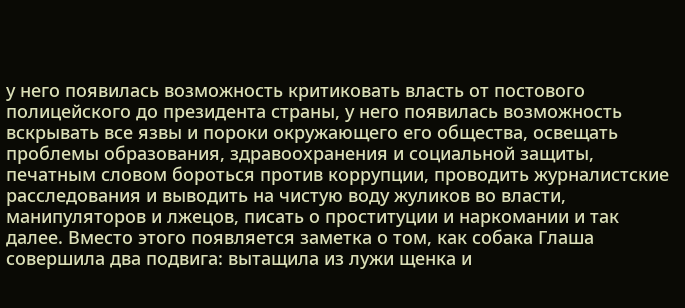у него появилась возможность критиковать власть от постового полицейского до президента страны, у него появилась возможность вскрывать все язвы и пороки окружающего его общества, освещать проблемы образования, здравоохранения и социальной защиты, печатным словом бороться против коррупции, проводить журналистские расследования и выводить на чистую воду жуликов во власти, манипуляторов и лжецов, писать о проституции и наркомании и так далее. Вместо этого появляется заметка о том, как собака Глаша совершила два подвига: вытащила из лужи щенка и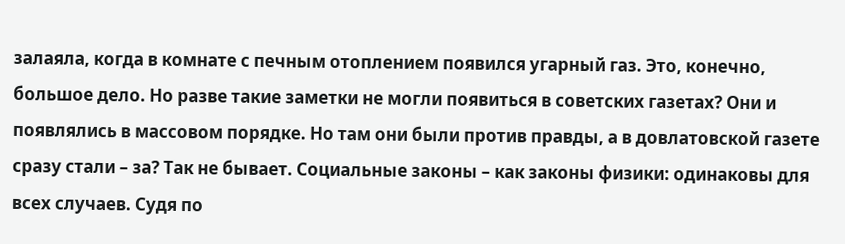залаяла, когда в комнате с печным отоплением появился угарный газ. Это, конечно, большое дело. Но разве такие заметки не могли появиться в советских газетах? Они и появлялись в массовом порядке. Но там они были против правды, а в довлатовской газете сразу стали – за? Так не бывает. Социальные законы – как законы физики: одинаковы для всех случаев. Судя по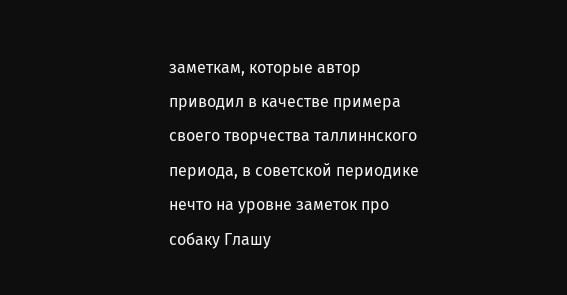заметкам, которые автор приводил в качестве примера своего творчества таллиннского периода, в советской периодике нечто на уровне заметок про собаку Глашу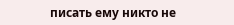писать ему никто не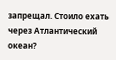запрещал. Стоило ехать через Атлантический океан?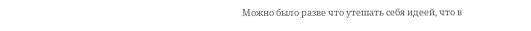Можно было разве что утешать себя идеей, что в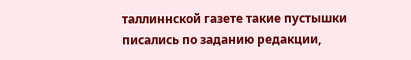таллиннской газете такие пустышки писались по заданию редакции,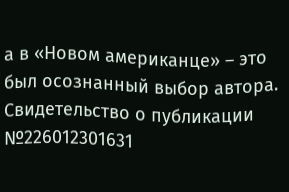а в «Новом американце» – это был осознанный выбор автора.
Свидетельство о публикации №226012301631